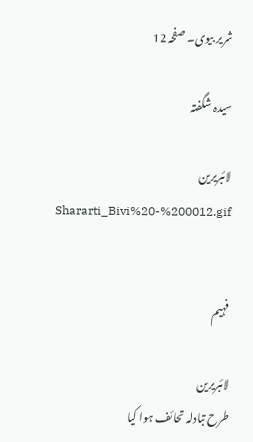شریر بیوی۔ صفحہ 12

سیدہ شگفتہ

لائبریرین
Shararti_Bivi%20-%200012.gif


فہیم

لائبریرین
طرح تبادلہ تحائف ہوا کیا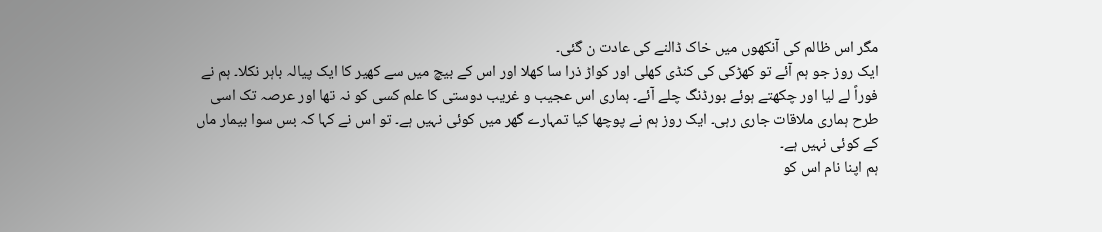مگر اس ظالم کی آنکھوں میں خاک ڈالنے کی عادت ن گئی۔
ایک روز جو ہم آئے تو کھڑکی کی کنڈی کھلی اور کواڑ ذرا سا کھلا اور اس کے بیچ میں سے کھیر کا ایک پیالہ باہر نکلا۔ ہم نے فوراً لے لیا اور چکھتے ہوئے بورڈنگ چلے آئے۔ ہماری اس عجیب و غریب دوستی کا علم کسی کو نہ تھا اور عرصہ تک اسی طرح ہماری ملاقات جاری رہی۔ ایک روز ہم نے پوچھا کیا تمہارے گھر میں‌ کوئی نہیں ہے۔ تو اس نے کہا کہ بس سوا بیمار ماں کے کوئی نہیں ہے۔
ہم اپنا نام اس کو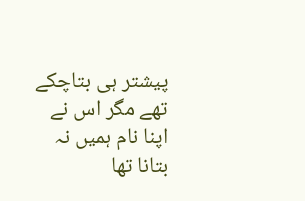پیشتر ہی بتاچکے تھے مگر اس نے اپنا نام ہمیں نہ بتانا تھا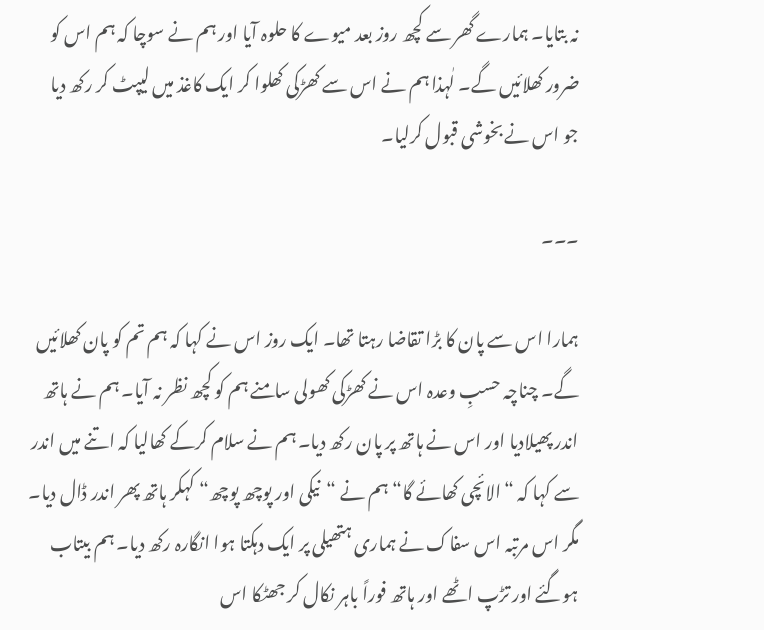نہ بتایا۔ ہمارے گھر سے کچھ روز بعد میوے کا حلوہ آیا اور ہم نے سوچا کہ ہم اس کو ضرور کھلائیں گے۔ لٰہذا ہم نے اس سے کھڑکی کھلوا کر ایک کاغذ میں لیپٹ‌ کر رکھ دیا جو اس نے بخوشی قبول کرلیا۔

۔۔۔

ہمارا اس سے پان کا بڑا تقاضا رہتا تھا۔ ایک روز اس نے کہا کہ ہم تم کو پان کھلائیں گے۔ چناچہ حسبِ وعدہ اس نے کھڑکی کھولی سامنے ہم کو کچھ نظر نہ آیا۔ ہم نے ہاتھ اندر پھیلادیا اور اس نے ہاتھ پر پان رکھ دیا۔ ہم نے سلام کرکے کھالیا کہ اتنے میں‌ اندر سے کہا کہ “الائچی کھائے گا“ ہم نے “نیکی اور پوچھ پوچھ“ کہکر ہاتھ پھر اندر ڈال دیا۔ مگر اس مرتبہ اس سفاک نے ہماری ہتھیلی پر ایک دہکتا ہوا انگارہ رکھ دیا۔ ہم بیتاب ہوگئے اور تڑپ اٹھے اور ہاتھ فوراً باہر نکال کر جھٹکا اس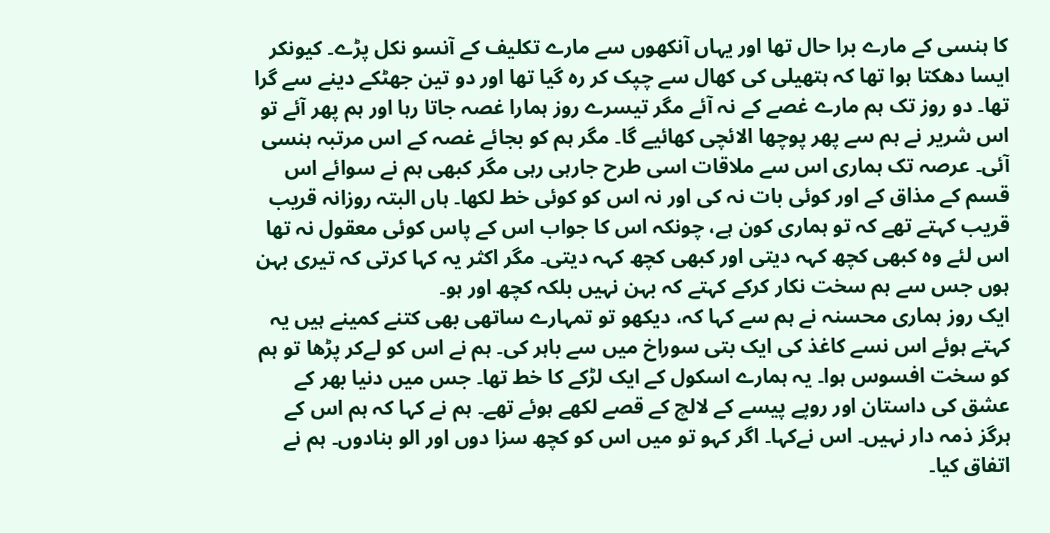کا ہنسی کے مارے برا حال تھا اور یہاں آنکھوں سے مارے تکلیف کے آنسو نکل پڑے۔ کیونکر ایسا دھکتا ہوا تھا کہ ہتھیلی کی کھال سے چپک کر رہ گیا تھا اور دو تین جھٹکے دینے سے گرا تھا۔ دو روز تک ہم مارے غصے کے نہ آئے مگر تیسرے روز ہمارا غصہ جاتا رہا اور ہم پھر آئے تو اس شریر نے ہم سے پھر پوچھا الائچی کھائیے گا۔ مگر ہم کو بجائے غصہ کے اس مرتبہ ہنسی آئی۔ عرصہ تک ہماری اس سے ملاقات اسی طرح جارہی رہی مگر کبھی ہم نے سوائے اس قسم کے مذاق کے اور کوئی بات نہ کی اور نہ اس کو کوئی خط لکھا۔ ہاں البتہ روزانہ قریب قریب کہتے تھے کہ تو ہماری کون ہے، چونکہ اس کا جواب اس کے پاس کوئی معقول نہ تھا اس لئے وہ کبھی کچھ کہہ دیتی اور کبھی کچھ کہہ دیتی۔ مگر اکثر یہ کہا کرتی کہ تیری بہن ہوں جس سے ہم سخت نکار کرکے کہتے کہ بہن نہیں بلکہ کچھ اور ہو۔
ایک روز ہماری محسنہ نے ہم سے کہا کہ، دیکھو تو تمہارے ساتھی بھی کتنے کمینے ہیں یہ کہتے ہوئے اس نسے کاغذ کی ایک بتی سوراخ میں سے باہر کی۔ ہم نے اس کو لےکر پڑھا تو ہم کو سخت افسوس ہوا۔ یہ ہمارے اسکول کے ایک لڑکے کا خط تھا۔ جس میں دنیا بھر کے عشق کی داستان اور روپے پیسے کے لالچ کے قصے لکھے ہوئے تھے۔ ہم نے کہا کہ ہم اس کے ہرگز ذمہ دار نہیں۔ اس نےکہا۔ اگر کہو تو میں اس کو کچھ سزا دوں اور الو بنادوں۔ ہم نے اتفاق کیا۔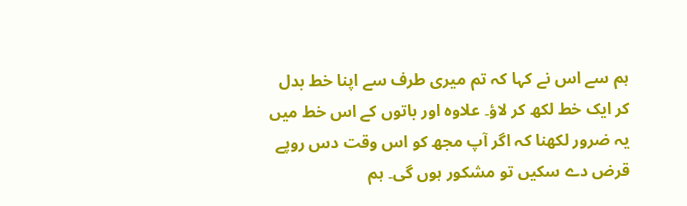ہم سے اس نے کہا کہ تم میری طرف سے اپنا خط بدل کر ایک خط لکھ کر لاؤ۔ علاوہ اور باتوں کے اس خط میں یہ ضرور لکھنا کہ اگر آپ مجھ کو اس وقت دس روپے قرض دے سکیں تو مشکور ہوں گی۔ ہم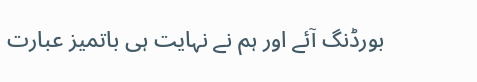بورڈنگ آئے اور ہم نے نہایت ہی باتمیز عبارت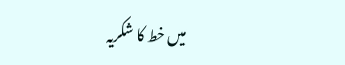میں خط کا شکریہ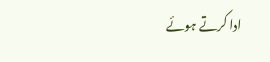ادا کرتے ہوئے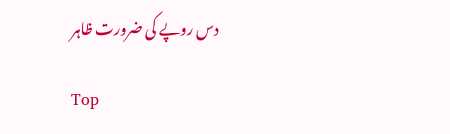دس روپے کی ضرورت ظاہر

Top